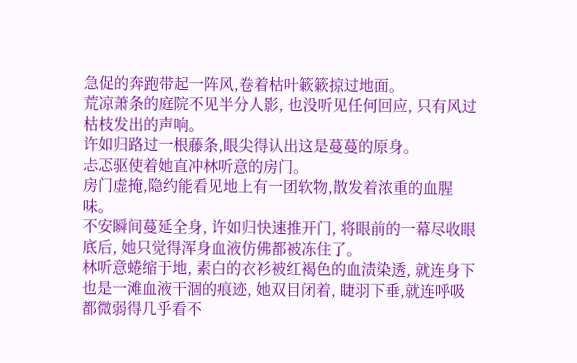急促的奔跑带起一阵风,卷着枯叶簌簌掠过地面。
荒凉萧条的庭院不见半分人影, 也没听见任何回应, 只有风过枯枝发出的声响。
许如归路过一根藤条,眼尖得认出这是蔓蔓的原身。
忐忑驱使着她直冲林听意的房门。
房门虚掩,隐约能看见地上有一团软物,散发着浓重的血腥味。
不安瞬间蔓延全身, 许如归快速推开门, 将眼前的一幕尽收眼底后, 她只觉得浑身血液仿佛都被冻住了。
林听意蜷缩于地, 素白的衣衫被红褐色的血渍染透, 就连身下也是一滩血液干涸的痕迹, 她双目闭着, 睫羽下垂,就连呼吸都微弱得几乎看不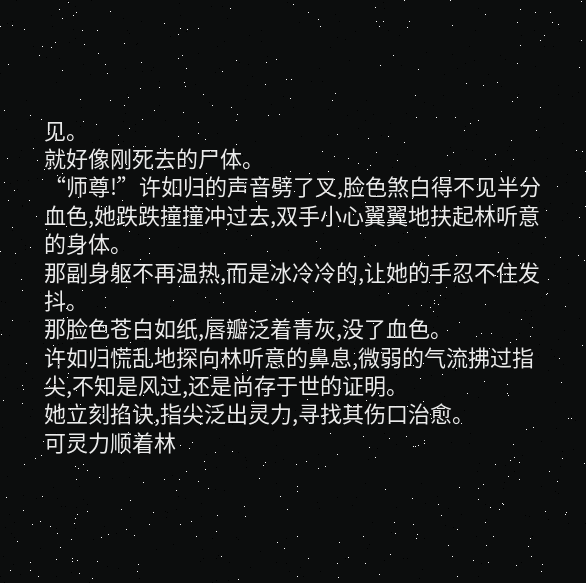见。
就好像刚死去的尸体。
“师尊!”许如归的声音劈了叉,脸色煞白得不见半分血色,她跌跌撞撞冲过去,双手小心翼翼地扶起林听意的身体。
那副身躯不再温热,而是冰冷冷的,让她的手忍不住发抖。
那脸色苍白如纸,唇瓣泛着青灰,没了血色。
许如归慌乱地探向林听意的鼻息,微弱的气流拂过指尖,不知是风过,还是尚存于世的证明。
她立刻掐诀,指尖泛出灵力,寻找其伤口治愈。
可灵力顺着林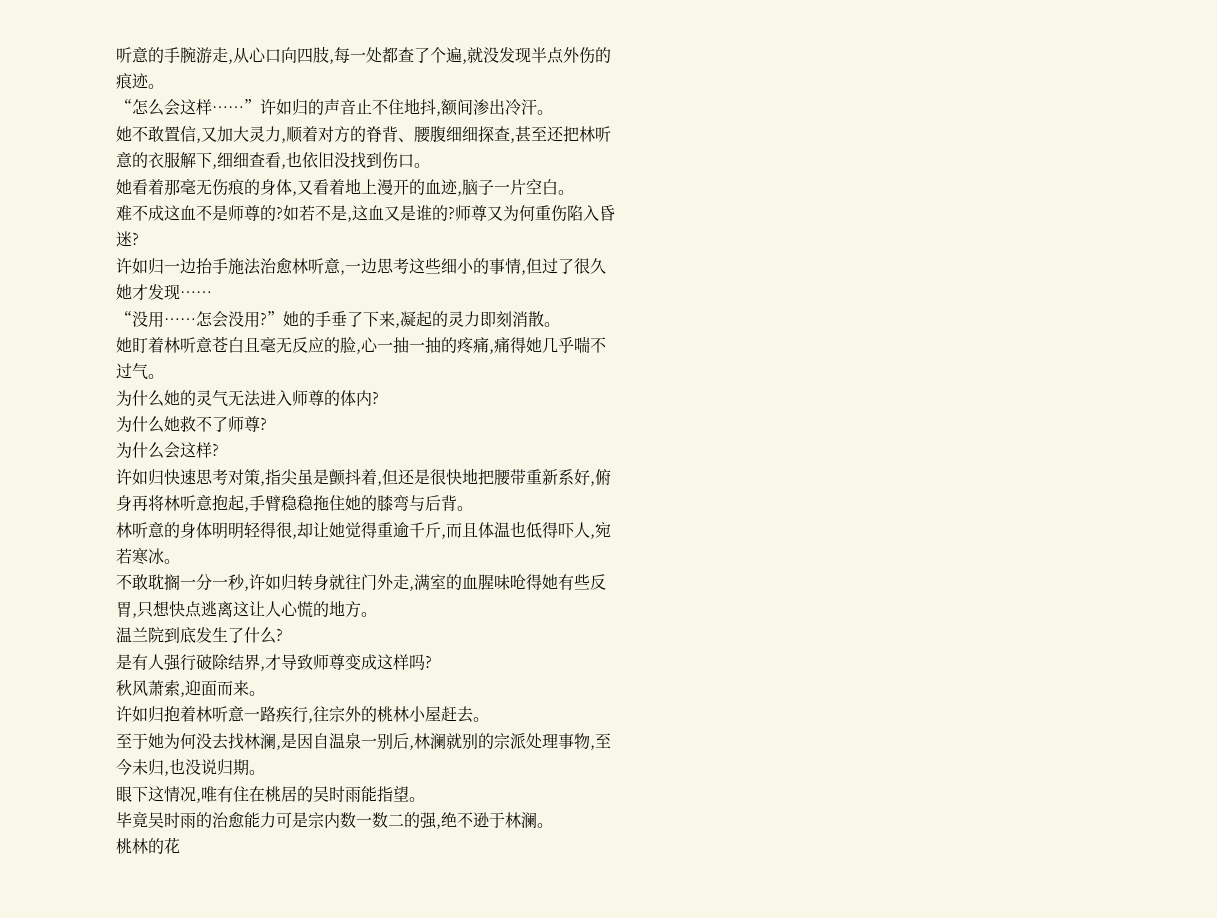听意的手腕游走,从心口向四肢,每一处都查了个遍,就没发现半点外伤的痕迹。
“怎么会这样……”许如归的声音止不住地抖,额间渗出冷汗。
她不敢置信,又加大灵力,顺着对方的脊背、腰腹细细探查,甚至还把林听意的衣服解下,细细查看,也依旧没找到伤口。
她看着那毫无伤痕的身体,又看着地上漫开的血迹,脑子一片空白。
难不成这血不是师尊的?如若不是,这血又是谁的?师尊又为何重伤陷入昏迷?
许如归一边抬手施法治愈林听意,一边思考这些细小的事情,但过了很久她才发现……
“没用……怎会没用?”她的手垂了下来,凝起的灵力即刻消散。
她盯着林听意苍白且毫无反应的脸,心一抽一抽的疼痛,痛得她几乎喘不过气。
为什么她的灵气无法进入师尊的体内?
为什么她救不了师尊?
为什么会这样?
许如归快速思考对策,指尖虽是颤抖着,但还是很快地把腰带重新系好,俯身再将林听意抱起,手臂稳稳拖住她的膝弯与后背。
林听意的身体明明轻得很,却让她觉得重逾千斤,而且体温也低得吓人,宛若寒冰。
不敢耽搁一分一秒,许如归转身就往门外走,满室的血腥味呛得她有些反胃,只想快点逃离这让人心慌的地方。
温兰院到底发生了什么?
是有人强行破除结界,才导致师尊变成这样吗?
秋风萧索,迎面而来。
许如归抱着林听意一路疾行,往宗外的桃林小屋赶去。
至于她为何没去找林澜,是因自温泉一别后,林澜就别的宗派处理事物,至今未归,也没说归期。
眼下这情况,唯有住在桃居的吴时雨能指望。
毕竟吴时雨的治愈能力可是宗内数一数二的强,绝不逊于林澜。
桃林的花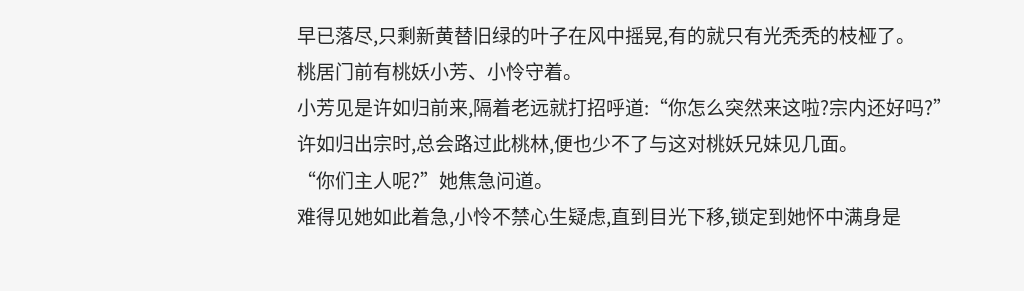早已落尽,只剩新黄替旧绿的叶子在风中摇晃,有的就只有光秃秃的枝桠了。
桃居门前有桃妖小芳、小怜守着。
小芳见是许如归前来,隔着老远就打招呼道:“你怎么突然来这啦?宗内还好吗?”
许如归出宗时,总会路过此桃林,便也少不了与这对桃妖兄妹见几面。
“你们主人呢?”她焦急问道。
难得见她如此着急,小怜不禁心生疑虑,直到目光下移,锁定到她怀中满身是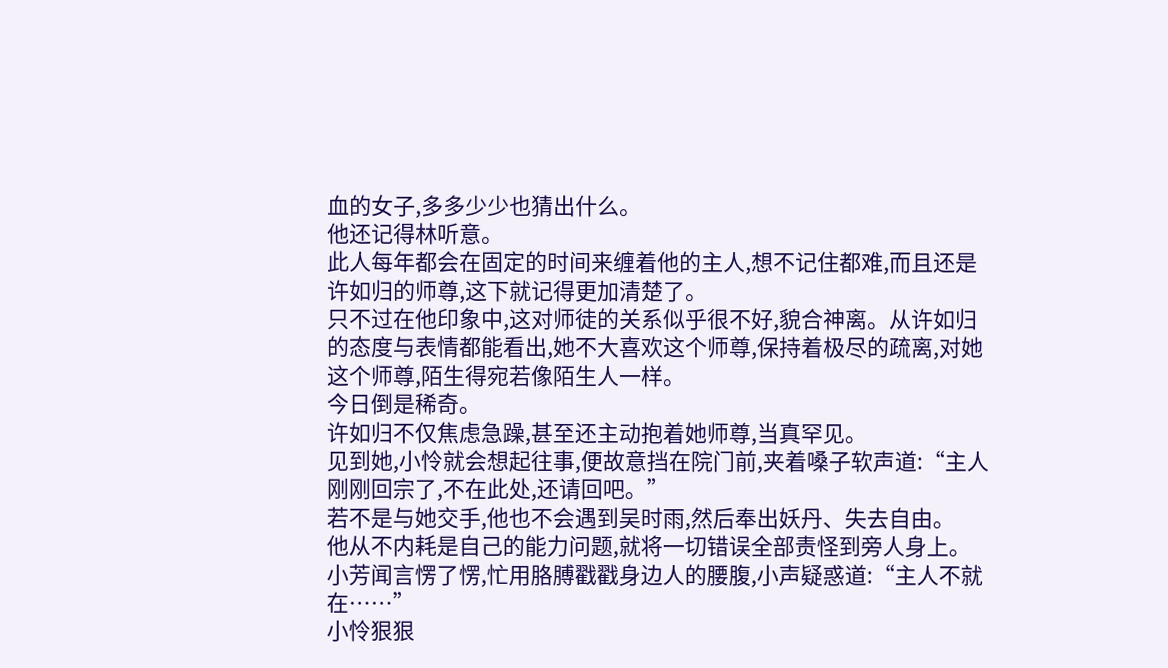血的女子,多多少少也猜出什么。
他还记得林听意。
此人每年都会在固定的时间来缠着他的主人,想不记住都难,而且还是许如归的师尊,这下就记得更加清楚了。
只不过在他印象中,这对师徒的关系似乎很不好,貌合神离。从许如归的态度与表情都能看出,她不大喜欢这个师尊,保持着极尽的疏离,对她这个师尊,陌生得宛若像陌生人一样。
今日倒是稀奇。
许如归不仅焦虑急躁,甚至还主动抱着她师尊,当真罕见。
见到她,小怜就会想起往事,便故意挡在院门前,夹着嗓子软声道:“主人刚刚回宗了,不在此处,还请回吧。”
若不是与她交手,他也不会遇到吴时雨,然后奉出妖丹、失去自由。
他从不内耗是自己的能力问题,就将一切错误全部责怪到旁人身上。
小芳闻言愣了愣,忙用胳膊戳戳身边人的腰腹,小声疑惑道:“主人不就在……”
小怜狠狠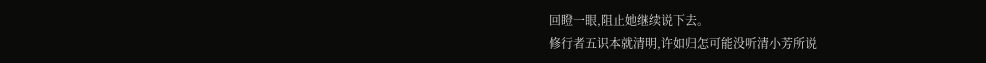回瞪一眼,阻止她继续说下去。
修行者五识本就清明,许如归怎可能没听清小芳所说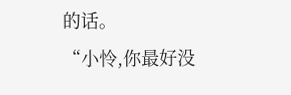的话。
“小怜,你最好没